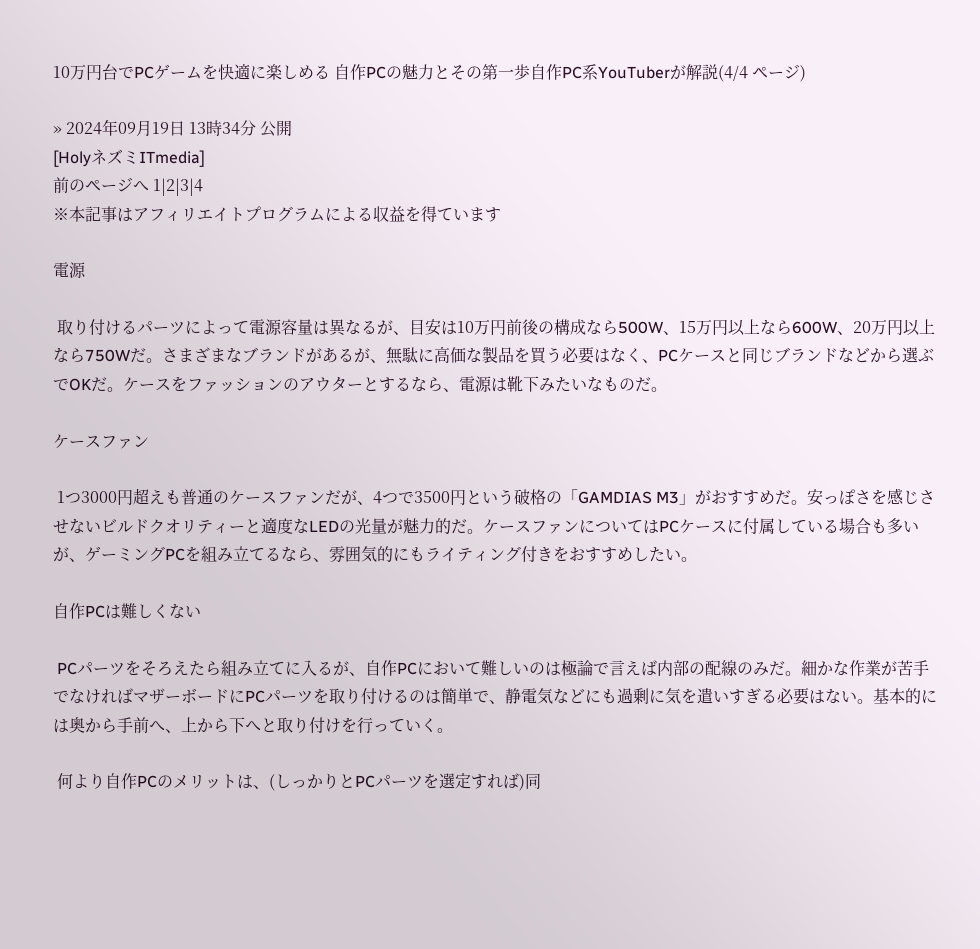10万円台でPCゲームを快適に楽しめる 自作PCの魅力とその第一歩自作PC系YouTuberが解説(4/4 ページ)

» 2024年09月19日 13時34分 公開
[HolyネズミITmedia]
前のページへ 1|2|3|4
※本記事はアフィリエイトプログラムによる収益を得ています

電源

 取り付けるパーツによって電源容量は異なるが、目安は10万円前後の構成なら500W、15万円以上なら600W、20万円以上なら750Wだ。さまざまなブランドがあるが、無駄に高価な製品を買う必要はなく、PCケースと同じブランドなどから選ぶでOKだ。ケースをファッションのアウターとするなら、電源は靴下みたいなものだ。

ケースファン

 1つ3000円超えも普通のケースファンだが、4つで3500円という破格の「GAMDIAS M3」がおすすめだ。安っぽさを感じさせないビルドクオリティーと適度なLEDの光量が魅力的だ。ケースファンについてはPCケースに付属している場合も多いが、ゲーミングPCを組み立てるなら、雰囲気的にもライティング付きをおすすめしたい。

自作PCは難しくない

 PCパーツをそろえたら組み立てに入るが、自作PCにおいて難しいのは極論で言えば内部の配線のみだ。細かな作業が苦手でなければマザーボードにPCパーツを取り付けるのは簡単で、静電気などにも過剰に気を遣いすぎる必要はない。基本的には奥から手前へ、上から下へと取り付けを行っていく。

 何より自作PCのメリットは、(しっかりとPCパーツを選定すれば)同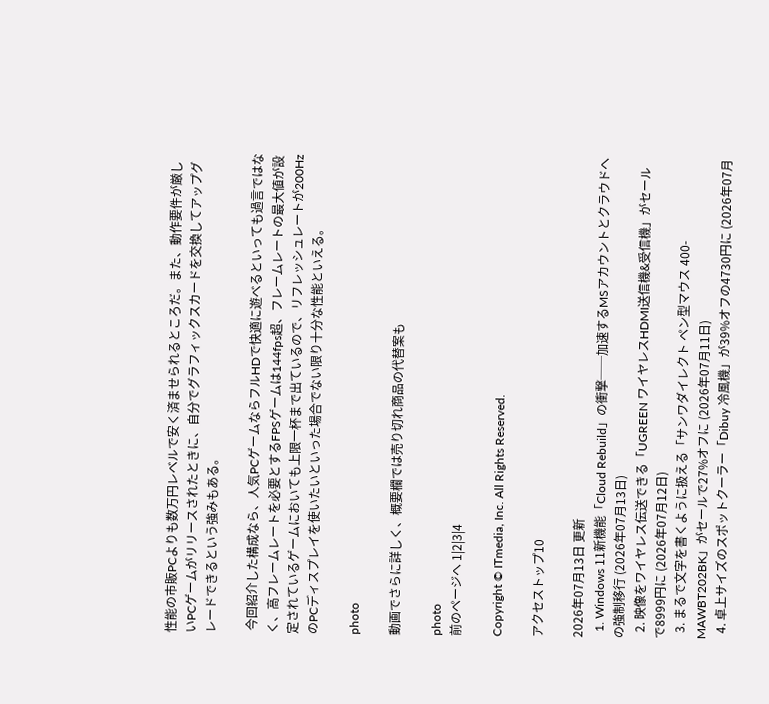性能の市販PCよりも数万円レベルで安く済ませられるところだ。また、動作要件が厳しいPCゲームがリリースされたときに、自分でグラフィックスカードを交換してアップグレードできるという強みもある。

 今回紹介した構成なら、人気PCゲームならフルHDで快適に遊べるといっても過言ではなく、高フレームレートを必要とするFPSゲームは144fps超、フレームレートの最大値が設定されているゲームにおいても上限一杯まで出ているので、リフレッシュレートが200HzのPCディスプレイを使いたいといった場合でない限り十分な性能といえる。

photo

動画でさらに詳しく、概要欄では売り切れ商品の代替案も

photo
前のページへ 1|2|3|4

Copyright © ITmedia, Inc. All Rights Reserved.

アクセストップ10

2026年07月13日 更新
  1. Windows 11新機能「Cloud Rebuild」の衝撃──加速するMSアカウントとクラウドへの強制移行 (2026年07月13日)
  2. 映像をワイヤレス伝送できる「UGREEN ワイヤレスHDMI送信機&受信機」がセールで8999円に (2026年07月12日)
  3. まるで文字を書くように扱える「サンワダイレクト ペン型マウス 400-MAWBT202BK」がセールで27%オフに (2026年07月11日)
  4. 卓上サイズのスポットクーラー「Dibuy 冷風機」が39%オフの4730円に (2026年07月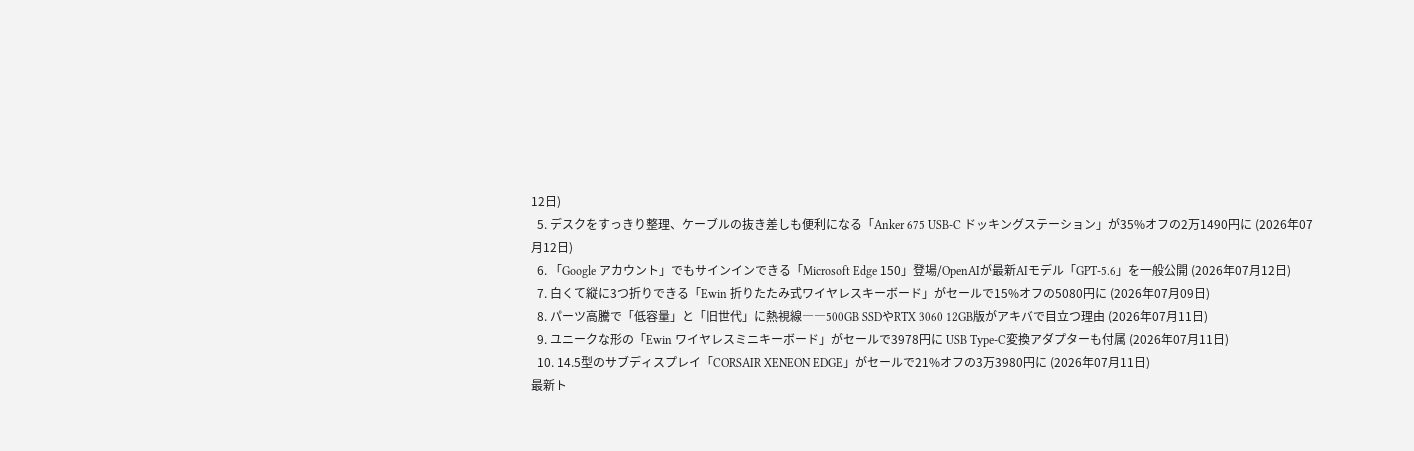12日)
  5. デスクをすっきり整理、ケーブルの抜き差しも便利になる「Anker 675 USB-C ドッキングステーション」が35%オフの2万1490円に (2026年07月12日)
  6. 「Google アカウント」でもサインインできる「Microsoft Edge 150」登場/OpenAIが最新AIモデル「GPT-5.6」を一般公開 (2026年07月12日)
  7. 白くて縦に3つ折りできる「Ewin 折りたたみ式ワイヤレスキーボード」がセールで15%オフの5080円に (2026年07月09日)
  8. パーツ高騰で「低容量」と「旧世代」に熱視線――500GB SSDやRTX 3060 12GB版がアキバで目立つ理由 (2026年07月11日)
  9. ユニークな形の「Ewin ワイヤレスミニキーボード」がセールで3978円に USB Type-C変換アダプターも付属 (2026年07月11日)
  10. 14.5型のサブディスプレイ「CORSAIR XENEON EDGE」がセールで21%オフの3万3980円に (2026年07月11日)
最新ト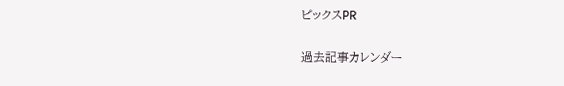ピックスPR

過去記事カレンダー